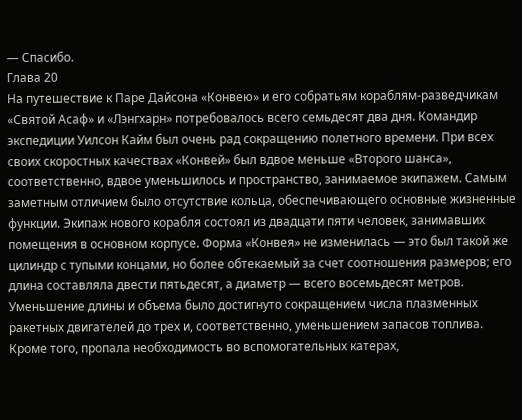— Спасибо.
Глава 20
На путешествие к Паре Дайсона «Конвею» и его собратьям кораблям-разведчикам «Святой Асаф» и «Лэнгхарн» потребовалось всего семьдесят два дня. Командир экспедиции Уилсон Кайм был очень рад сокращению полетного времени. При всех своих скоростных качествах «Конвей» был вдвое меньше «Второго шанса», соответственно, вдвое уменьшилось и пространство, занимаемое экипажем. Самым заметным отличием было отсутствие кольца, обеспечивающего основные жизненные функции. Экипаж нового корабля состоял из двадцати пяти человек, занимавших помещения в основном корпусе. Форма «Конвея» не изменилась — это был такой же цилиндр с тупыми концами, но более обтекаемый за счет соотношения размеров; его длина составляла двести пятьдесят, а диаметр — всего восемьдесят метров. Уменьшение длины и объема было достигнуто сокращением числа плазменных ракетных двигателей до трех и, соответственно, уменьшением запасов топлива. Кроме того, пропала необходимость во вспомогательных катерах,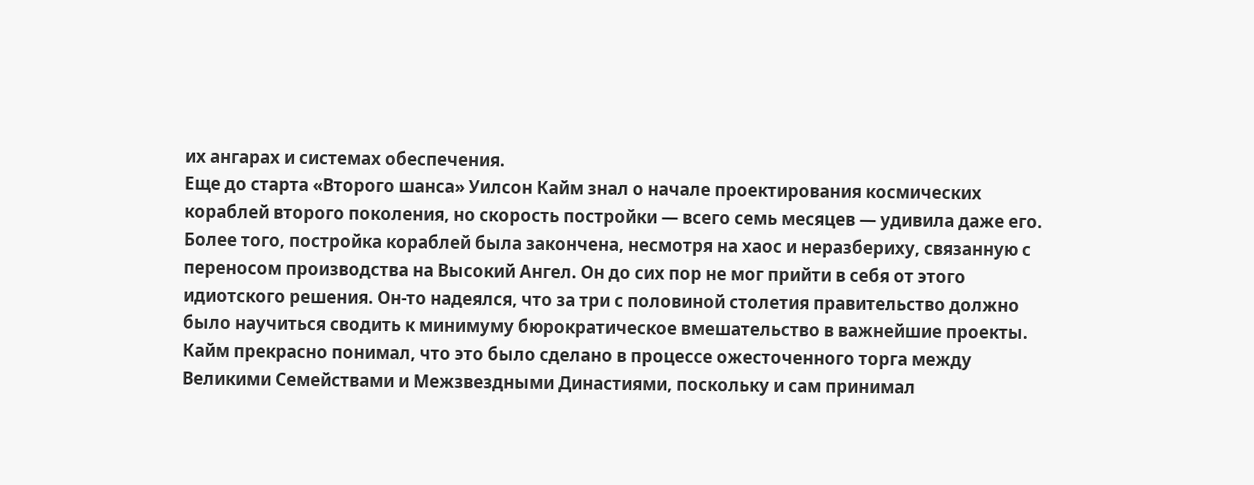их ангарах и системах обеспечения.
Еще до старта «Второго шанса» Уилсон Кайм знал о начале проектирования космических кораблей второго поколения, но скорость постройки — всего семь месяцев — удивила даже его. Более того, постройка кораблей была закончена, несмотря на хаос и неразбериху, связанную с переносом производства на Высокий Ангел. Он до сих пор не мог прийти в себя от этого идиотского решения. Он-то надеялся, что за три с половиной столетия правительство должно было научиться сводить к минимуму бюрократическое вмешательство в важнейшие проекты. Кайм прекрасно понимал, что это было сделано в процессе ожесточенного торга между Великими Семействами и Межзвездными Династиями, поскольку и сам принимал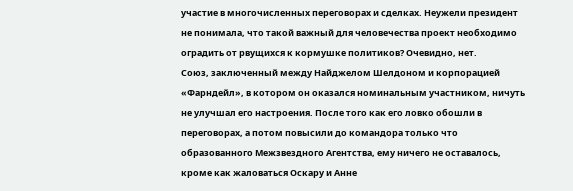участие в многочисленных переговорах и сделках. Неужели президент не понимала, что такой важный для человечества проект необходимо оградить от рвущихся к кормушке политиков? Очевидно, нет.
Союз, заключенный между Найджелом Шелдоном и корпорацией «Фарндейл», в котором он оказался номинальным участником, ничуть не улучшал его настроения. После того как его ловко обошли в переговорах, а потом повысили до командора только что образованного Межзвездного Агентства, ему ничего не оставалось, кроме как жаловаться Оскару и Анне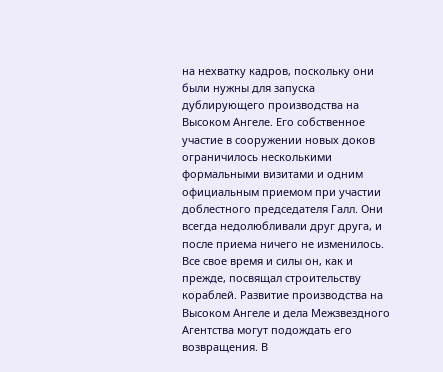на нехватку кадров, поскольку они были нужны для запуска дублирующего производства на Высоком Ангеле. Его собственное участие в сооружении новых доков ограничилось несколькими формальными визитами и одним официальным приемом при участии доблестного председателя Галл. Они всегда недолюбливали друг друга, и после приема ничего не изменилось.
Все свое время и силы он, как и прежде, посвящал строительству кораблей. Развитие производства на Высоком Ангеле и дела Межзвездного Агентства могут подождать его возвращения. В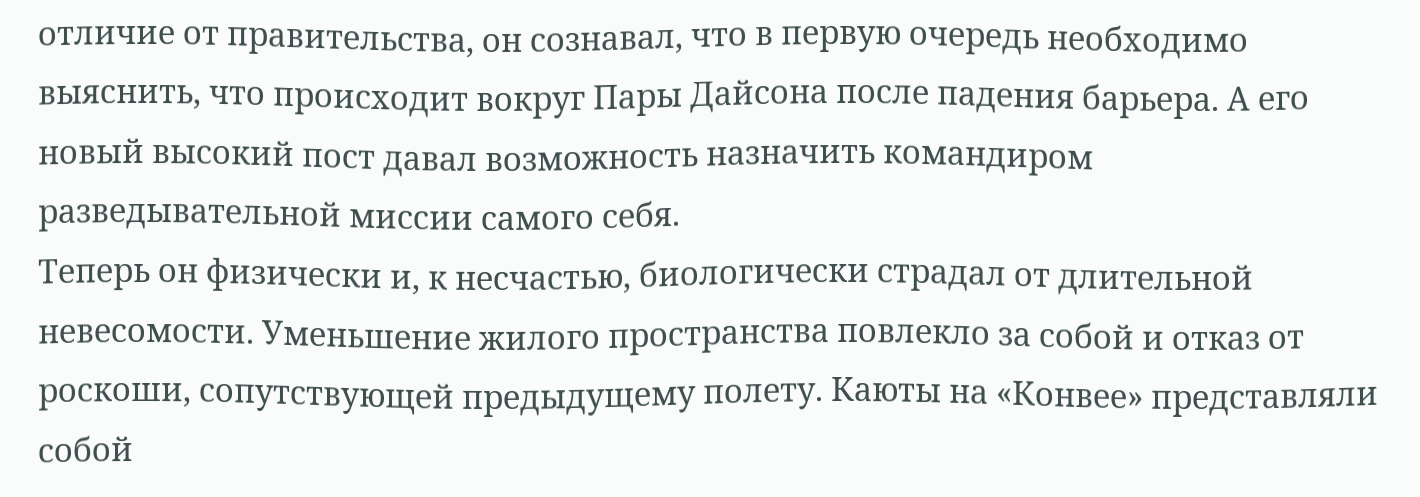отличие от правительства, он сознавал, что в первую очередь необходимо выяснить, что происходит вокруг Пары Дайсона после падения барьера. А его новый высокий пост давал возможность назначить командиром разведывательной миссии самого себя.
Теперь он физически и, к несчастью, биологически страдал от длительной невесомости. Уменьшение жилого пространства повлекло за собой и отказ от роскоши, сопутствующей предыдущему полету. Каюты на «Конвее» представляли собой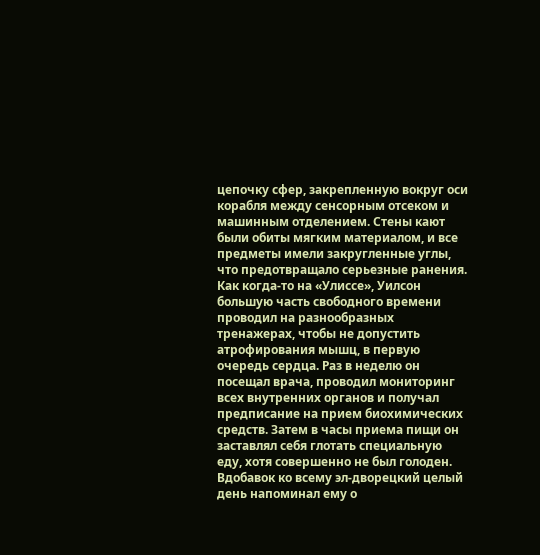цепочку сфер, закрепленную вокруг оси корабля между сенсорным отсеком и машинным отделением. Стены кают были обиты мягким материалом, и все предметы имели закругленные углы, что предотвращало серьезные ранения. Как когда-то на «Улиссе», Уилсон большую часть свободного времени проводил на разнообразных тренажерах, чтобы не допустить атрофирования мышц, в первую очередь сердца. Раз в неделю он посещал врача, проводил мониторинг всех внутренних органов и получал предписание на прием биохимических средств. Затем в часы приема пищи он заставлял себя глотать специальную еду, хотя совершенно не был голоден. Вдобавок ко всему эл-дворецкий целый день напоминал ему о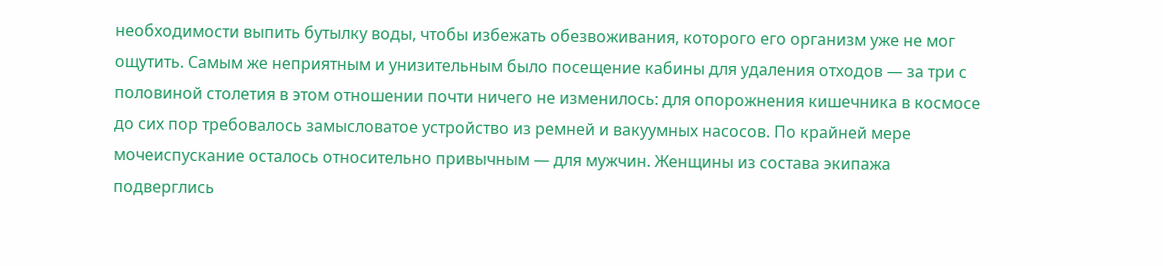необходимости выпить бутылку воды, чтобы избежать обезвоживания, которого его организм уже не мог ощутить. Самым же неприятным и унизительным было посещение кабины для удаления отходов — за три с половиной столетия в этом отношении почти ничего не изменилось: для опорожнения кишечника в космосе до сих пор требовалось замысловатое устройство из ремней и вакуумных насосов. По крайней мере мочеиспускание осталось относительно привычным — для мужчин. Женщины из состава экипажа подверглись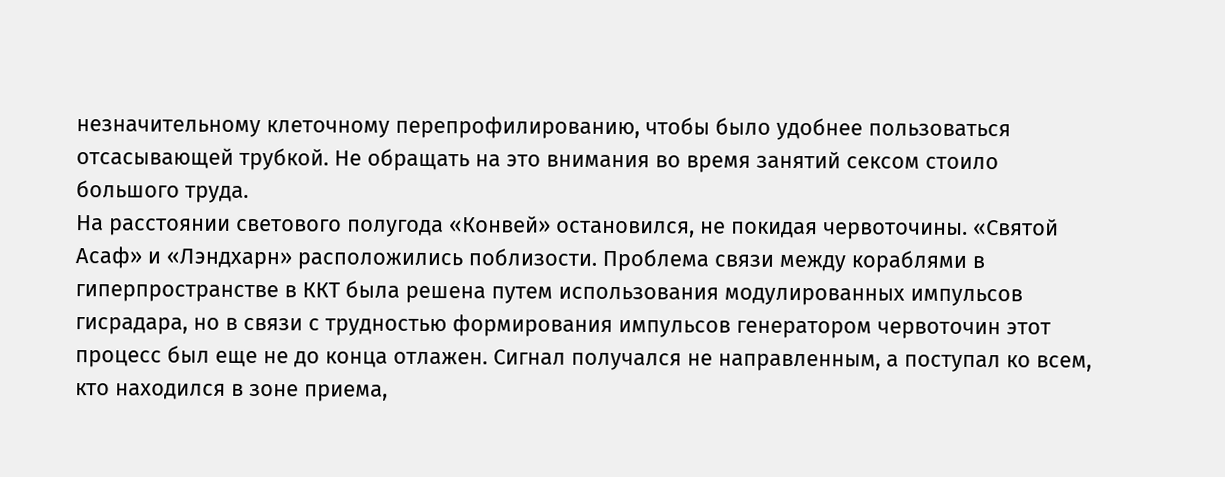незначительному клеточному перепрофилированию, чтобы было удобнее пользоваться отсасывающей трубкой. Не обращать на это внимания во время занятий сексом стоило большого труда.
На расстоянии светового полугода «Конвей» остановился, не покидая червоточины. «Святой Асаф» и «Лэндхарн» расположились поблизости. Проблема связи между кораблями в гиперпространстве в ККТ была решена путем использования модулированных импульсов гисрадара, но в связи с трудностью формирования импульсов генератором червоточин этот процесс был еще не до конца отлажен. Сигнал получался не направленным, а поступал ко всем, кто находился в зоне приема,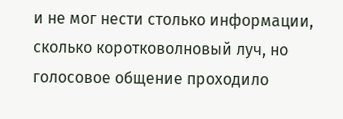и не мог нести столько информации, сколько коротковолновый луч, но голосовое общение проходило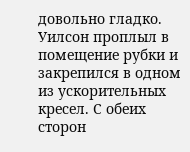довольно гладко.
Уилсон проплыл в помещение рубки и закрепился в одном из ускорительных кресел. С обеих сторон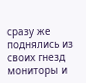сразу же поднялись из своих гнезд мониторы и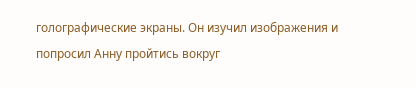голографические экраны. Он изучил изображения и попросил Анну пройтись вокруг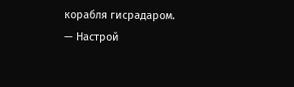корабля гисрадаром.
— Настрой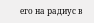его на радиус в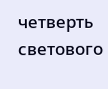четверть светового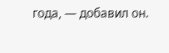года, — добавил он.